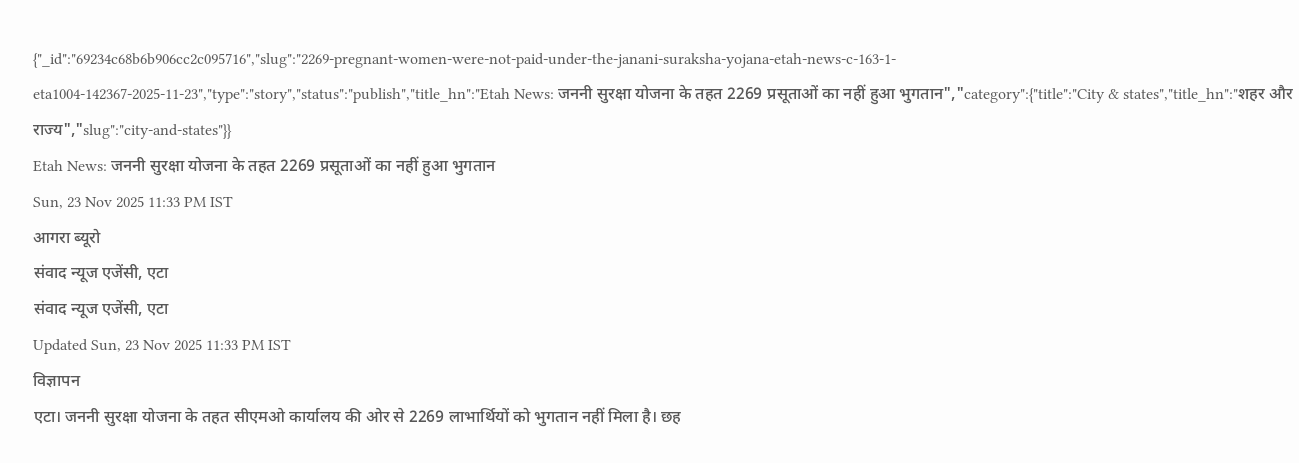{"_id":"69234c68b6b906cc2c095716","slug":"2269-pregnant-women-were-not-paid-under-the-janani-suraksha-yojana-etah-news-c-163-1-eta1004-142367-2025-11-23","type":"story","status":"publish","title_hn":"Etah News: जननी सुरक्षा योजना के तहत 2269 प्रसूताओं का नहीं हुआ भुगतान","category":{"title":"City & states","title_hn":"शहर और राज्य","slug":"city-and-states"}}
Etah News: जननी सुरक्षा योजना के तहत 2269 प्रसूताओं का नहीं हुआ भुगतान
Sun, 23 Nov 2025 11:33 PM IST
आगरा ब्यूरो
संवाद न्यूज एजेंसी, एटा
संवाद न्यूज एजेंसी, एटा
Updated Sun, 23 Nov 2025 11:33 PM IST
विज्ञापन
एटा। जननी सुरक्षा योजना के तहत सीएमओ कार्यालय की ओर से 2269 लाभार्थियों को भुगतान नहीं मिला है। छह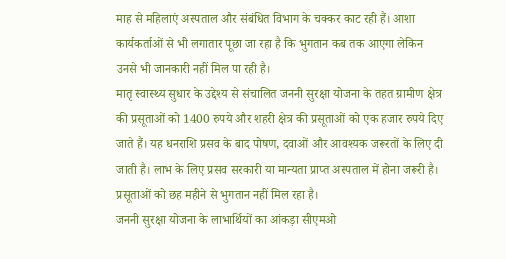माह से महिलाएं अस्पताल और संबंधित विभाग के चक्कर काट रही हैं। आशा कार्यकर्ताओं से भी लगातार पूछा जा रहा है कि भुगतान कब तक आएगा लेकिन उनसे भी जानकारी नहीं मिल पा रही है।
मातृ स्वास्थ्य सुधार के उद्देश्य से संचालित जननी सुरक्षा योजना के तहत ग्रामीण क्षेत्र की प्रसूताओं को 1400 रुपये और शहरी क्षेत्र की प्रसूताओं को एक हजार रुपये दिए जाते हैं। यह धनराशि प्रसव के बाद पोषण, दवाओं और आवश्यक जरूरतों के लिए दी जाती है। लाभ के लिए प्रसव सरकारी या मान्यता प्राप्त अस्पताल में होना जरूरी है। प्रसूताओं को छह महीने से भुगतान नहीं मिल रहा है।
जननी सुरक्षा योजना के लाभार्थियों का आंकड़ा सीएमओ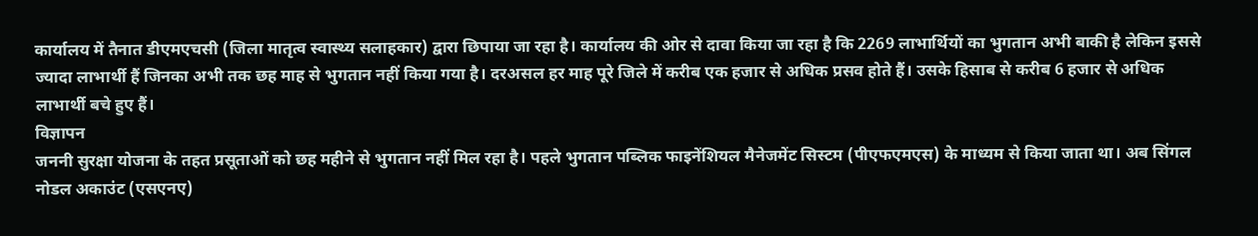कार्यालय में तैनात डीएमएचसी (जिला मातृत्व स्वास्थ्य सलाहकार) द्वारा छिपाया जा रहा है। कार्यालय की ओर से दावा किया जा रहा है कि 2269 लाभार्थियों का भुगतान अभी बाकी है लेकिन इससे ज्यादा लाभार्थी हैं जिनका अभी तक छह माह से भुगतान नहीं किया गया है। दरअसल हर माह पूरे जिले में करीब एक हजार से अधिक प्रसव होते हैं। उसके हिसाब से करीब 6 हजार से अधिक लाभार्थी बचे हुए हैं।
विज्ञापन
जननी सुरक्षा योजना के तहत प्रसूताओं को छह महीने से भुगतान नहीं मिल रहा है। पहले भुगतान पब्लिक फाइनेंशियल मैनेजमेंट सिस्टम (पीएफएमएस) के माध्यम से किया जाता था। अब सिंगल नोडल अकाउंट (एसएनए)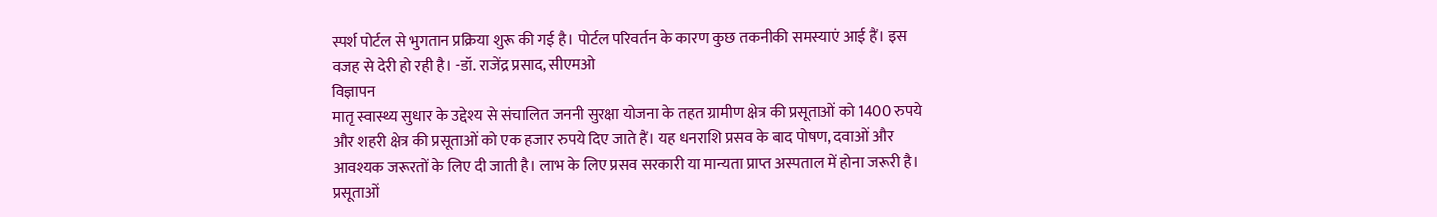स्पर्श पोर्टल से भुगतान प्रक्रिया शुरू की गई है। पोर्टल परिवर्तन के कारण कुछ तकनीकी समस्याएं आई हैं। इस वजह से देरी हो रही है। -डॉ. राजेंद्र प्रसाद, सीएमओ
विज्ञापन
मातृ स्वास्थ्य सुधार के उद्देश्य से संचालित जननी सुरक्षा योजना के तहत ग्रामीण क्षेत्र की प्रसूताओं को 1400 रुपये और शहरी क्षेत्र की प्रसूताओं को एक हजार रुपये दिए जाते हैं। यह धनराशि प्रसव के बाद पोषण, दवाओं और आवश्यक जरूरतों के लिए दी जाती है। लाभ के लिए प्रसव सरकारी या मान्यता प्राप्त अस्पताल में होना जरूरी है। प्रसूताओं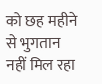को छह महीने से भुगतान नहीं मिल रहा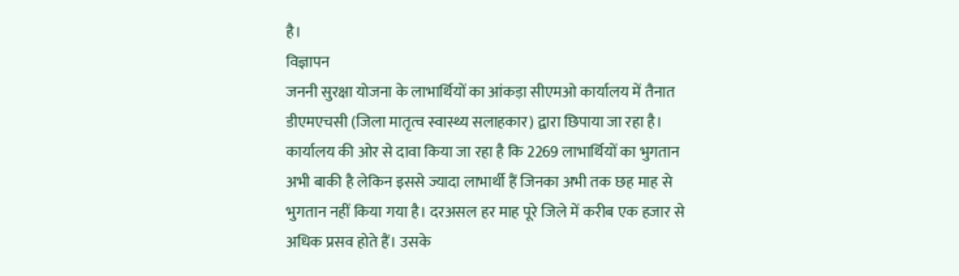है।
विज्ञापन
जननी सुरक्षा योजना के लाभार्थियों का आंकड़ा सीएमओ कार्यालय में तैनात डीएमएचसी (जिला मातृत्व स्वास्थ्य सलाहकार) द्वारा छिपाया जा रहा है। कार्यालय की ओर से दावा किया जा रहा है कि 2269 लाभार्थियों का भुगतान अभी बाकी है लेकिन इससे ज्यादा लाभार्थी हैं जिनका अभी तक छह माह से भुगतान नहीं किया गया है। दरअसल हर माह पूरे जिले में करीब एक हजार से अधिक प्रसव होते हैं। उसके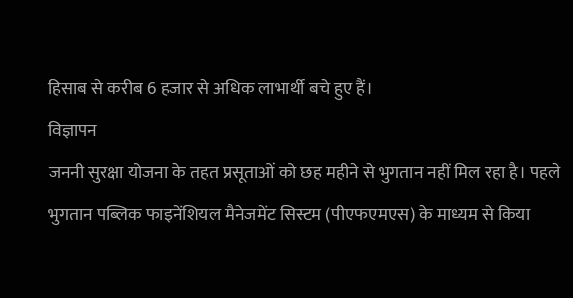हिसाब से करीब 6 हजार से अधिक लाभार्थी बचे हुए हैं।
विज्ञापन
जननी सुरक्षा योजना के तहत प्रसूताओं को छह महीने से भुगतान नहीं मिल रहा है। पहले भुगतान पब्लिक फाइनेंशियल मैनेजमेंट सिस्टम (पीएफएमएस) के माध्यम से किया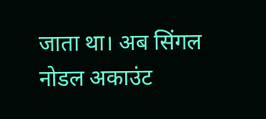जाता था। अब सिंगल नोडल अकाउंट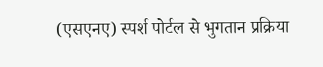(एसएनए) स्पर्श पोर्टल से भुगतान प्रक्रिया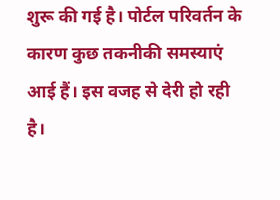शुरू की गई है। पोर्टल परिवर्तन के कारण कुछ तकनीकी समस्याएं आई हैं। इस वजह से देरी हो रही है।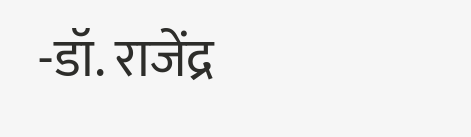-डॉ. राजेंद्र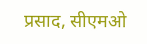प्रसाद, सीएमओ